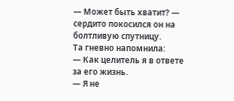— Может быть хватит? — сердито покосился он на болтливую спутницу.
Та гневно напомнила:
— Как целитель я в ответе за его жизнь.
— Я не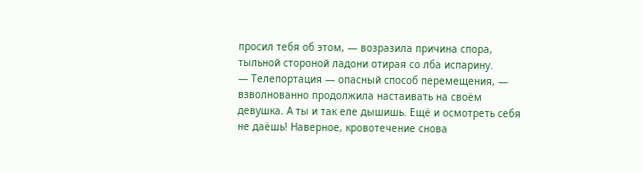просил тебя об этом, — возразила причина спора, тыльной стороной ладони отирая со лба испарину.
— Телепортация — опасный способ перемещения, — взволнованно продолжила настаивать на своём девушка. А ты и так еле дышишь. Ещё и осмотреть себя не даёшь! Наверное, кровотечение снова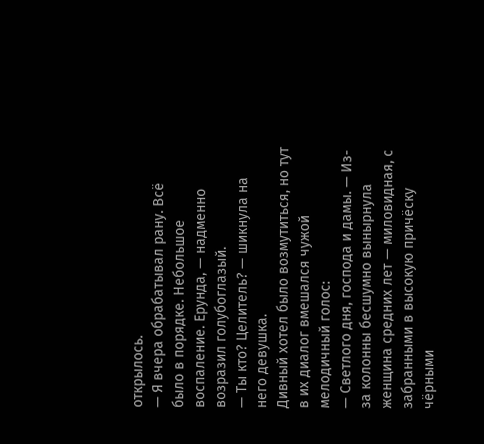открылось.
— Я вчера обрабатывал рану. Всё было в порядке. Небольшое воспаление. Ерунда, — надменно возразил голубоглазый.
— Ты кто? Целитель? — шикнула на него девушка.
Дивный хотел было возмутиться, но тут в их диалог вмешался чужой мелодичный голос:
— Светлого дня, господа и дамы. — Из-за колонны бесшумно вынырнула женщина средних лет — миловидная, с забранными в высокую причёску чёрными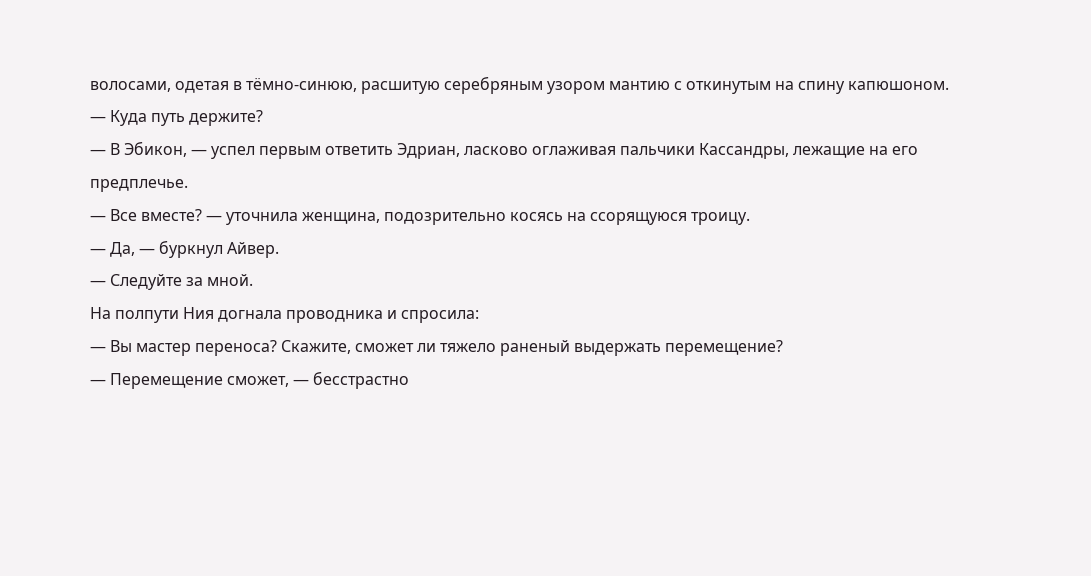волосами, одетая в тёмно-синюю, расшитую серебряным узором мантию с откинутым на спину капюшоном. — Куда путь держите?
— В Эбикон, — успел первым ответить Эдриан, ласково оглаживая пальчики Кассандры, лежащие на его предплечье.
— Все вместе? — уточнила женщина, подозрительно косясь на ссорящуюся троицу.
— Да, — буркнул Айвер.
— Следуйте за мной.
На полпути Ния догнала проводника и спросила:
— Вы мастер переноса? Скажите, сможет ли тяжело раненый выдержать перемещение?
— Перемещение сможет, — бесстрастно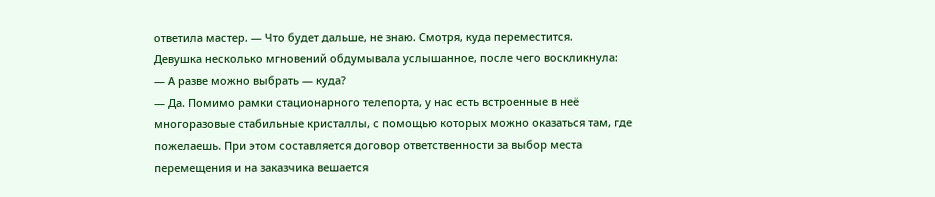ответила мастер. — Что будет дальше, не знаю. Смотря, куда переместится.
Девушка несколько мгновений обдумывала услышанное, после чего воскликнула:
— А разве можно выбрать — куда?
— Да. Помимо рамки стационарного телепорта, у нас есть встроенные в неё многоразовые стабильные кристаллы, с помощью которых можно оказаться там, где пожелаешь. При этом составляется договор ответственности за выбор места перемещения и на заказчика вешается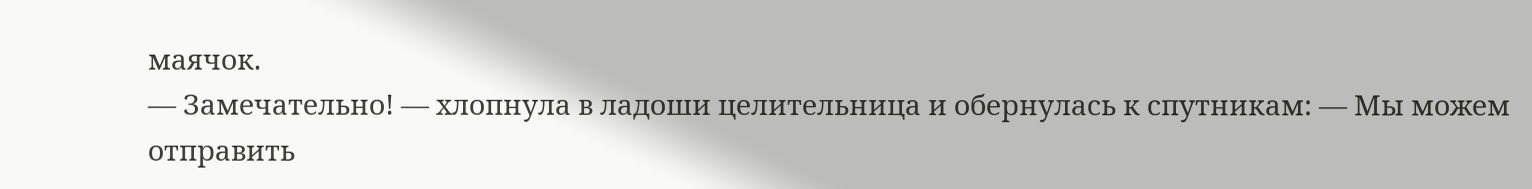маячок.
— Замечательно! — хлопнула в ладоши целительница и обернулась к спутникам: — Мы можем отправить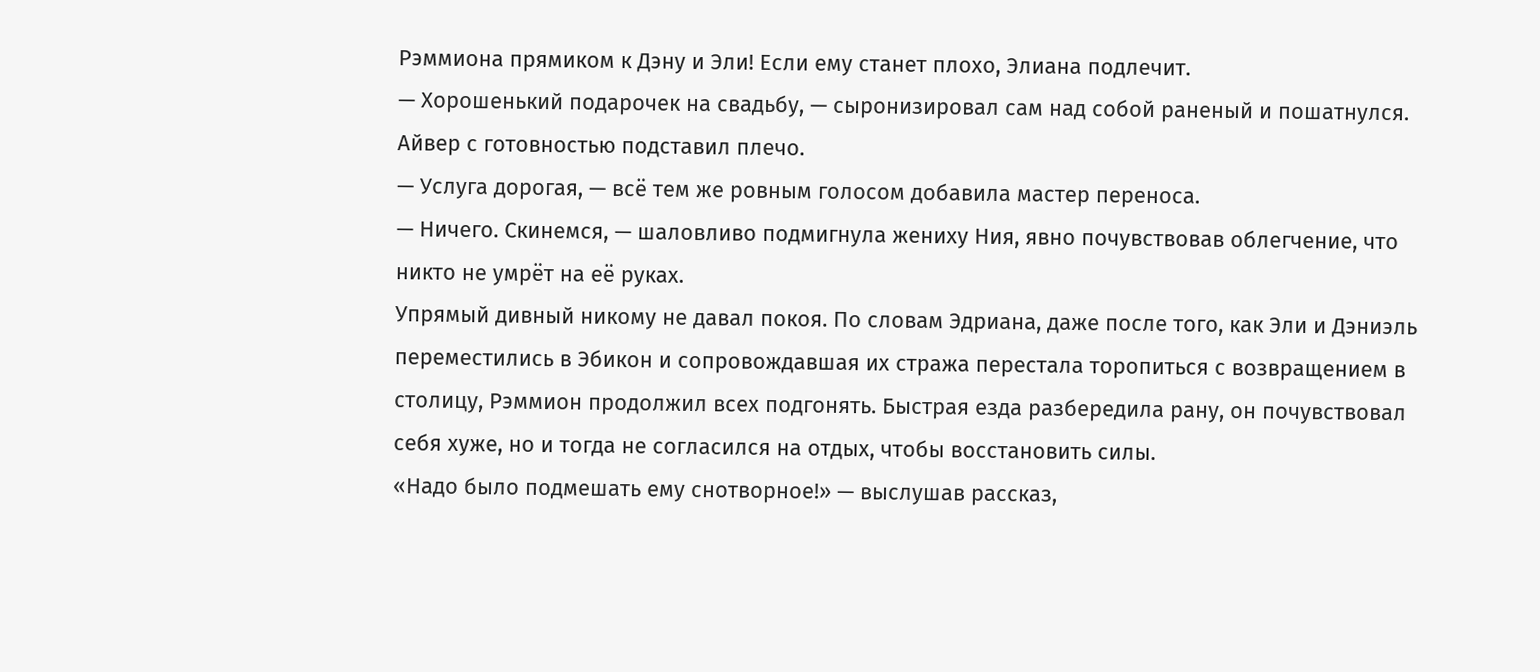Рэммиона прямиком к Дэну и Эли! Если ему станет плохо, Элиана подлечит.
— Хорошенький подарочек на свадьбу, — сыронизировал сам над собой раненый и пошатнулся. Айвер с готовностью подставил плечо.
— Услуга дорогая, — всё тем же ровным голосом добавила мастер переноса.
— Ничего. Скинемся, — шаловливо подмигнула жениху Ния, явно почувствовав облегчение, что никто не умрёт на её руках.
Упрямый дивный никому не давал покоя. По словам Эдриана, даже после того, как Эли и Дэниэль переместились в Эбикон и сопровождавшая их стража перестала торопиться с возвращением в столицу, Рэммион продолжил всех подгонять. Быстрая езда разбередила рану, он почувствовал себя хуже, но и тогда не согласился на отдых, чтобы восстановить силы.
«Надо было подмешать ему снотворное!» — выслушав рассказ,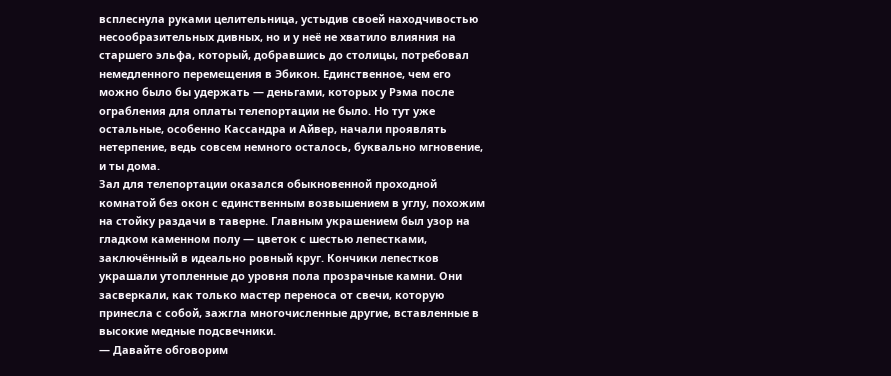всплеснула руками целительница, устыдив своей находчивостью несообразительных дивных, но и у неё не хватило влияния на старшего эльфа, который, добравшись до столицы, потребовал немедленного перемещения в Эбикон. Единственное, чем его можно было бы удержать — деньгами, которых у Рэма после ограбления для оплаты телепортации не было. Но тут уже остальные, особенно Кассандра и Айвер, начали проявлять нетерпение, ведь совсем немного осталось, буквально мгновение, и ты дома.
Зал для телепортации оказался обыкновенной проходной комнатой без окон с единственным возвышением в углу, похожим на стойку раздачи в таверне. Главным украшением был узор на гладком каменном полу — цветок с шестью лепестками, заключённый в идеально ровный круг. Кончики лепестков украшали утопленные до уровня пола прозрачные камни. Они засверкали, как только мастер переноса от свечи, которую принесла с собой, зажгла многочисленные другие, вставленные в высокие медные подсвечники.
— Давайте обговорим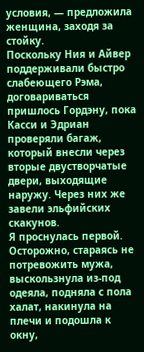условия, — предложила женщина, заходя за стойку.
Поскольку Ния и Айвер поддерживали быстро слабеющего Рэма, договариваться пришлось Гордэну, пока Касси и Эдриан проверяли багаж, который внесли через вторые двустворчатые двери, выходящие наружу. Через них же завели эльфийских скакунов.
Я проснулась первой. Осторожно, стараясь не потревожить мужа, выскользнула из-под одеяла, подняла с пола халат, накинула на плечи и подошла к окну,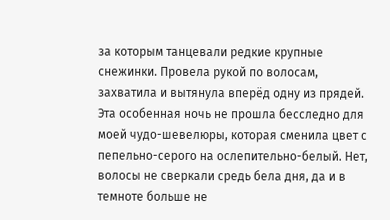за которым танцевали редкие крупные снежинки. Провела рукой по волосам, захватила и вытянула вперёд одну из прядей. Эта особенная ночь не прошла бесследно для моей чудо-шевелюры, которая сменила цвет с пепельно-серого на ослепительно-белый. Нет, волосы не сверкали средь бела дня, да и в темноте больше не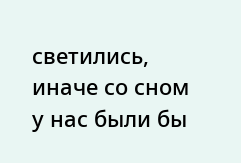светились, иначе со сном у нас были бы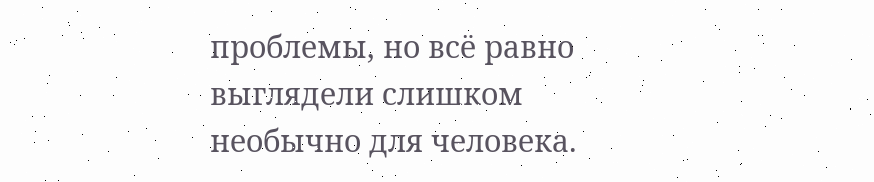проблемы, но всё равно выглядели слишком необычно для человека.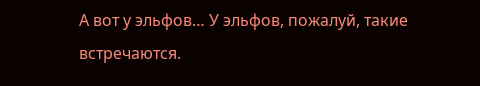А вот у эльфов… У эльфов, пожалуй, такие встречаются.